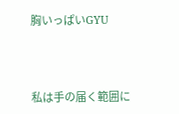胸いっぱいGYU



私は手の届く範囲に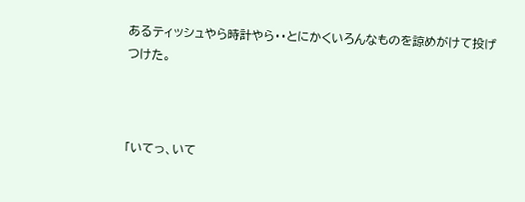あるティッシュやら時計やら・・とにかくいろんなものを諒めがけて投げつけた。



「いてっ、いて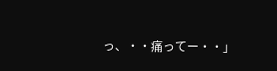っ、・・痛ってー・・」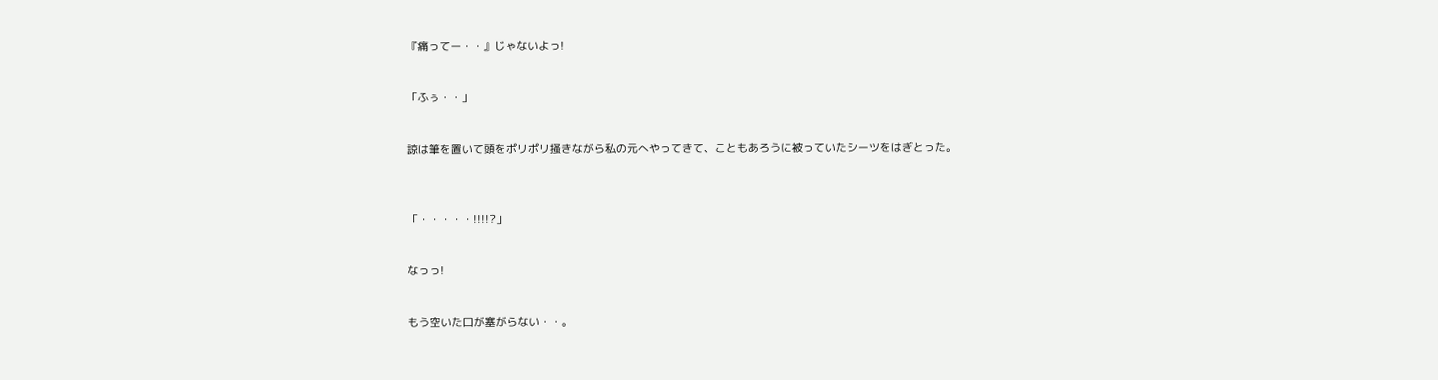『痛ってー・・』じゃないよっ!


「ふぅ・・」


諒は筆を置いて頭をポリポリ掻きながら私の元へやってきて、こともあろうに被っていたシーツをはぎとった。



「・・・・・!!!!?」


なっっ!


もう空いた口が塞がらない・・。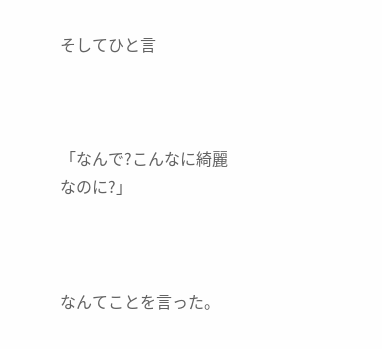そしてひと言



「なんで?こんなに綺麗なのに?」



なんてことを言った。